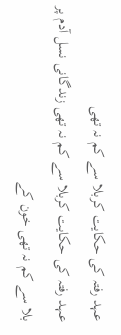عہد رفتہ کی حکایت کربلا سے کم نہ تھی
عہد رفتہ کی حکایت کربلا سے کم نہ تھی زندگانی نسل آدم پر بلا سے کم نہ تھی خون کے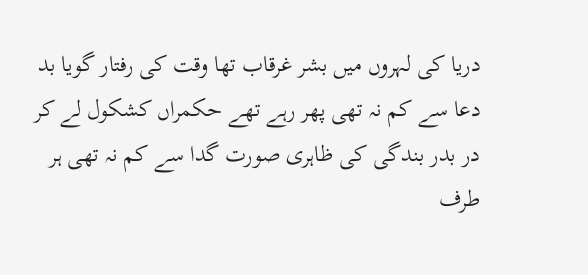دریا کی لہروں میں بشر غرقاب تھا وقت کی رفتار گویا بد دعا سے کم نہ تھی پھر رہے تھے حکمراں کشکول لے کر در بدر بندگی کی ظاہری صورت گدا سے کم نہ تھی ہر طرف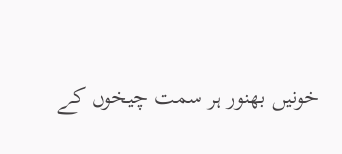خونیں بھنور ہر سمت چیخوں کے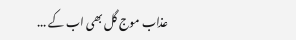عذاب موج گل بھی اب کے ...